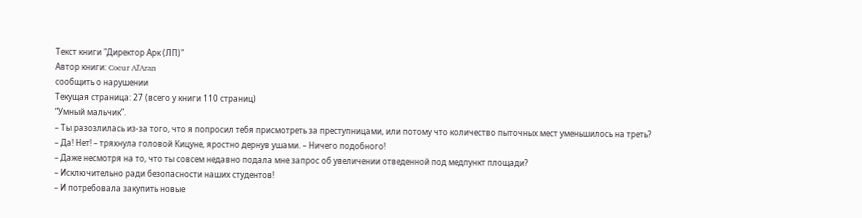Текст книги "Директор Арк (ЛП)"
Автор книги: Coeur Al'Aran
сообщить о нарушении
Текущая страница: 27 (всего у книги 110 страниц)
“Умный мальчик”.
– Ты разозлилась из-за того, что я попросил тебя присмотреть за преступницами, или потому что количество пыточных мест уменьшилось на треть?
– Да! Нет! – тряхнула головой Кицуне, яростно дернув ушами. – Ничего подобного!
– Даже несмотря на то, что ты совсем недавно подала мне запрос об увеличении отведенной под медпункт площади?
– Исключительно ради безопасности наших студентов!
– И потребовала закупить новые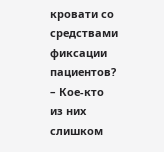кровати со средствами фиксации пациентов?
– Кое-кто из них слишком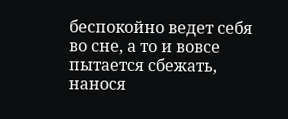беспокойно ведет себя во сне, а то и вовсе пытается сбежать, нанося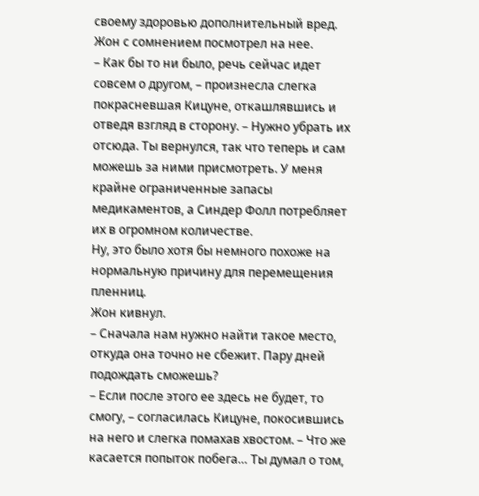своему здоровью дополнительный вред.
Жон с сомнением посмотрел на нее.
– Как бы то ни было, речь сейчас идет совсем о другом, – произнесла слегка покрасневшая Кицуне, откашлявшись и отведя взгляд в сторону. – Нужно убрать их отсюда. Ты вернулся, так что теперь и сам можешь за ними присмотреть. У меня крайне ограниченные запасы медикаментов, а Синдер Фолл потребляет их в огромном количестве.
Ну, это было хотя бы немного похоже на нормальную причину для перемещения пленниц.
Жон кивнул.
– Сначала нам нужно найти такое место, откуда она точно не сбежит. Пару дней подождать сможешь?
– Если после этого ее здесь не будет, то смогу, – согласилась Кицуне, покосившись на него и слегка помахав хвостом. – Что же касается попыток побега… Ты думал о том,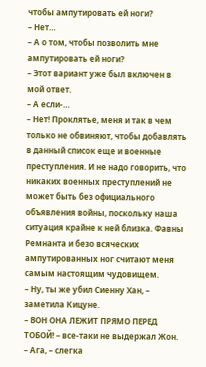чтобы ампутировать ей ноги?
– Нет…
– А о том, чтобы позволить мне ампутировать ей ноги?
– Этот вариант уже был включен в мой ответ.
– А если-…
– Нет! Проклятье, меня и так в чем только не обвиняют, чтобы добавлять в данный список еще и военные преступления. И не надо говорить, что никаких военных преступлений не может быть без официального объявления войны, поскольку наша ситуация крайне к ней близка. Фавны Ремнанта и безо всяческих ампутированных ног считают меня самым настоящим чудовищем.
– Ну, ты же убил Сиенну Хан, – заметила Кицуне.
– ВОН ОНА ЛЕЖИТ ПРЯМО ПЕРЕД ТОБОЙ! – все-таки не выдержал Жон.
– Ага, – слегка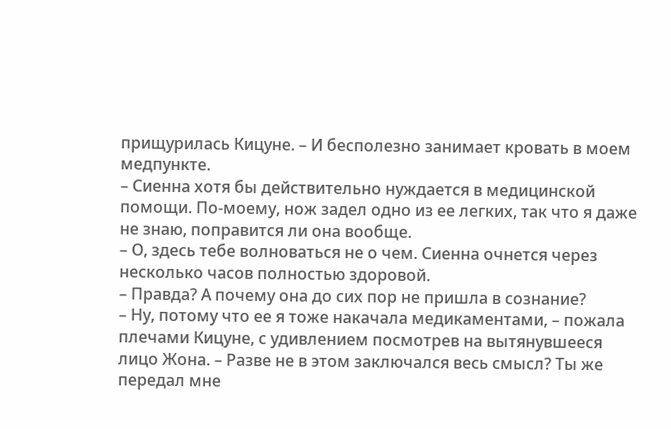прищурилась Кицуне. – И бесполезно занимает кровать в моем медпункте.
– Сиенна хотя бы действительно нуждается в медицинской помощи. По-моему, нож задел одно из ее легких, так что я даже не знаю, поправится ли она вообще.
– О, здесь тебе волноваться не о чем. Сиенна очнется через несколько часов полностью здоровой.
– Правда? А почему она до сих пор не пришла в сознание?
– Ну, потому что ее я тоже накачала медикаментами, – пожала плечами Кицуне, с удивлением посмотрев на вытянувшееся лицо Жона. – Разве не в этом заключался весь смысл? Ты же передал мне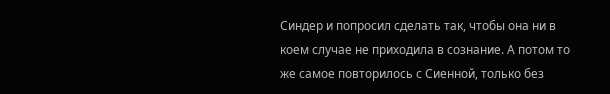Синдер и попросил сделать так, чтобы она ни в коем случае не приходила в сознание. А потом то же самое повторилось с Сиенной, только без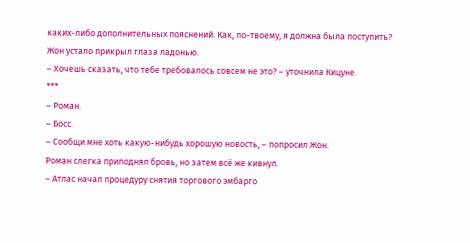каких-либо дополнительных пояснений. Как, по-твоему, я должна была поступить?
Жон устало прикрыл глаза ладонью.
– Хочешь сказать, что тебе требовалось совсем не это? – уточнила Кицуне.
***
– Роман.
– Босс.
– Сообщи мне хоть какую-нибудь хорошую новость, – попросил Жон.
Роман слегка приподнял бровь, но затем всё же кивнул.
– Атлас начал процедуру снятия торгового эмбарго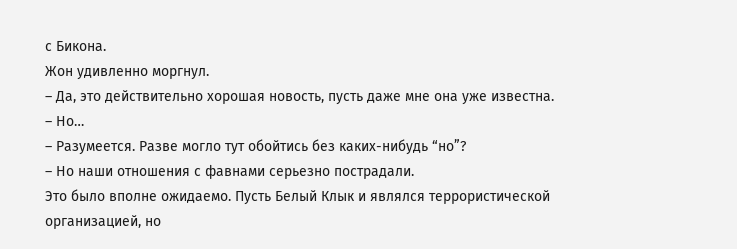с Бикона.
Жон удивленно моргнул.
– Да, это действительно хорошая новость, пусть даже мне она уже известна.
– Но…
– Разумеется. Разве могло тут обойтись без каких-нибудь “но”?
– Но наши отношения с фавнами серьезно пострадали.
Это было вполне ожидаемо. Пусть Белый Клык и являлся террористической организацией, но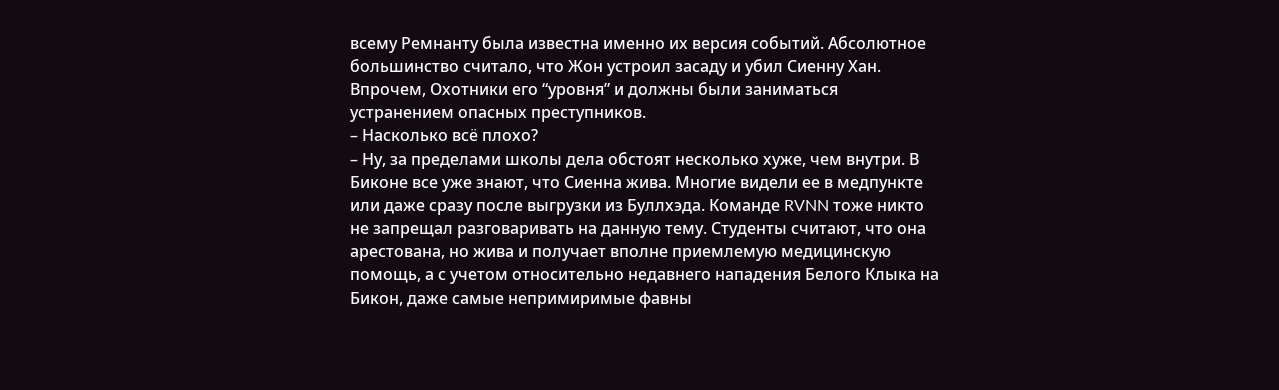всему Ремнанту была известна именно их версия событий. Абсолютное большинство считало, что Жон устроил засаду и убил Сиенну Хан. Впрочем, Охотники его “уровня” и должны были заниматься устранением опасных преступников.
– Насколько всё плохо?
– Ну, за пределами школы дела обстоят несколько хуже, чем внутри. В Биконе все уже знают, что Сиенна жива. Многие видели ее в медпункте или даже сразу после выгрузки из Буллхэда. Команде RVNN тоже никто не запрещал разговаривать на данную тему. Студенты считают, что она арестована, но жива и получает вполне приемлемую медицинскую помощь, а с учетом относительно недавнего нападения Белого Клыка на Бикон, даже самые непримиримые фавны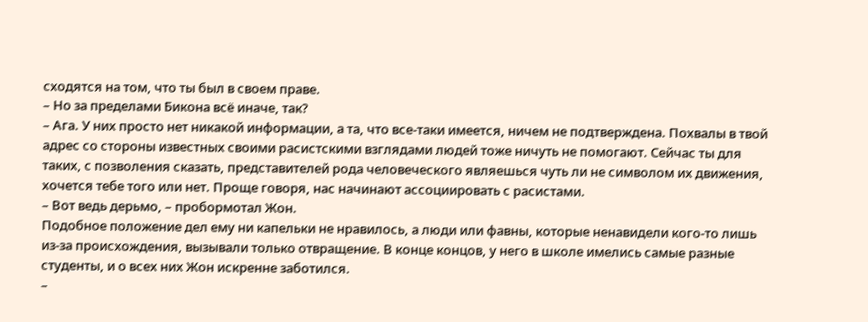сходятся на том, что ты был в своем праве.
– Но за пределами Бикона всё иначе, так?
– Ага. У них просто нет никакой информации, а та, что все-таки имеется, ничем не подтверждена. Похвалы в твой адрес со стороны известных своими расистскими взглядами людей тоже ничуть не помогают. Сейчас ты для таких, с позволения сказать, представителей рода человеческого являешься чуть ли не символом их движения, хочется тебе того или нет. Проще говоря, нас начинают ассоциировать с расистами.
– Вот ведь дерьмо, – пробормотал Жон.
Подобное положение дел ему ни капельки не нравилось, а люди или фавны, которые ненавидели кого-то лишь из-за происхождения, вызывали только отвращение. В конце концов, у него в школе имелись самые разные студенты, и о всех них Жон искренне заботился.
–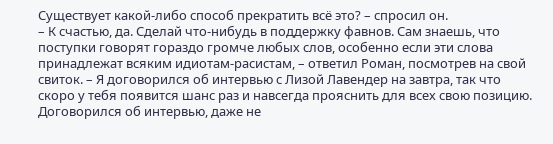Существует какой-либо способ прекратить всё это? – спросил он.
– К счастью, да. Сделай что-нибудь в поддержку фавнов. Сам знаешь, что поступки говорят гораздо громче любых слов, особенно если эти слова принадлежат всяким идиотам-расистам, – ответил Роман, посмотрев на свой свиток. – Я договорился об интервью с Лизой Лавендер на завтра, так что скоро у тебя появится шанс раз и навсегда прояснить для всех свою позицию.
Договорился об интервью, даже не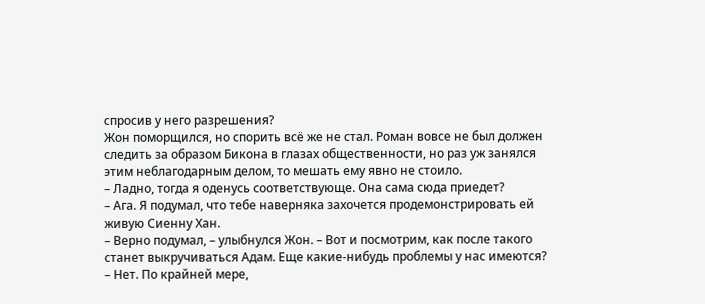спросив у него разрешения?
Жон поморщился, но спорить всё же не стал. Роман вовсе не был должен следить за образом Бикона в глазах общественности, но раз уж занялся этим неблагодарным делом, то мешать ему явно не стоило.
– Ладно, тогда я оденусь соответствующе. Она сама сюда приедет?
– Ага. Я подумал, что тебе наверняка захочется продемонстрировать ей живую Сиенну Хан.
– Верно подумал, – улыбнулся Жон. – Вот и посмотрим, как после такого станет выкручиваться Адам. Еще какие-нибудь проблемы у нас имеются?
– Нет. По крайней мере,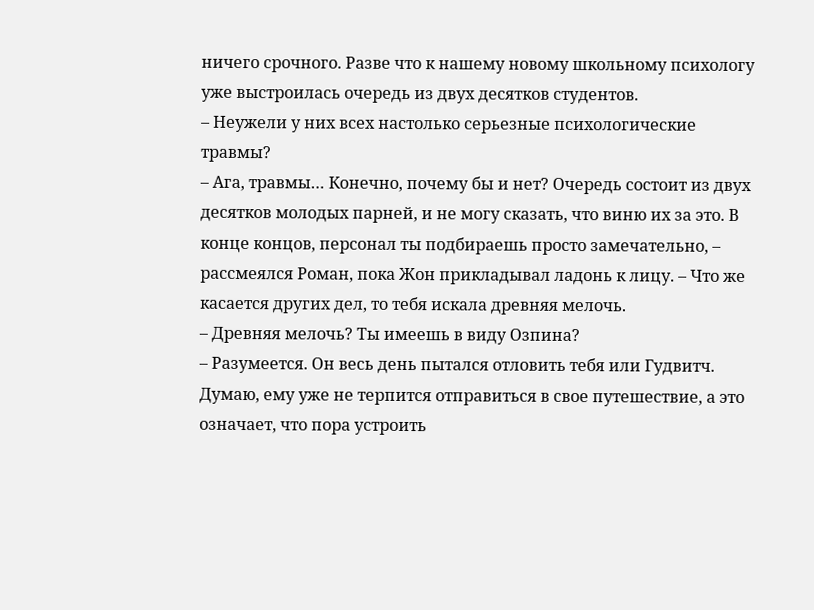ничего срочного. Разве что к нашему новому школьному психологу уже выстроилась очередь из двух десятков студентов.
– Неужели у них всех настолько серьезные психологические травмы?
– Ага, травмы… Конечно, почему бы и нет? Очередь состоит из двух десятков молодых парней, и не могу сказать, что виню их за это. В конце концов, персонал ты подбираешь просто замечательно, – рассмеялся Роман, пока Жон прикладывал ладонь к лицу. – Что же касается других дел, то тебя искала древняя мелочь.
– Древняя мелочь? Ты имеешь в виду Озпина?
– Разумеется. Он весь день пытался отловить тебя или Гудвитч. Думаю, ему уже не терпится отправиться в свое путешествие, а это означает, что пора устроить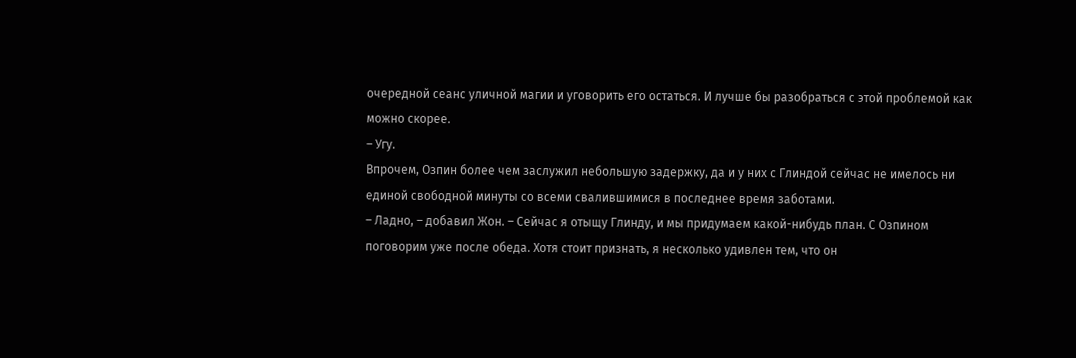очередной сеанс уличной магии и уговорить его остаться. И лучше бы разобраться с этой проблемой как можно скорее.
– Угу.
Впрочем, Озпин более чем заслужил небольшую задержку, да и у них с Глиндой сейчас не имелось ни единой свободной минуты со всеми свалившимися в последнее время заботами.
– Ладно, – добавил Жон. – Сейчас я отыщу Глинду, и мы придумаем какой-нибудь план. С Озпином поговорим уже после обеда. Хотя стоит признать, я несколько удивлен тем, что он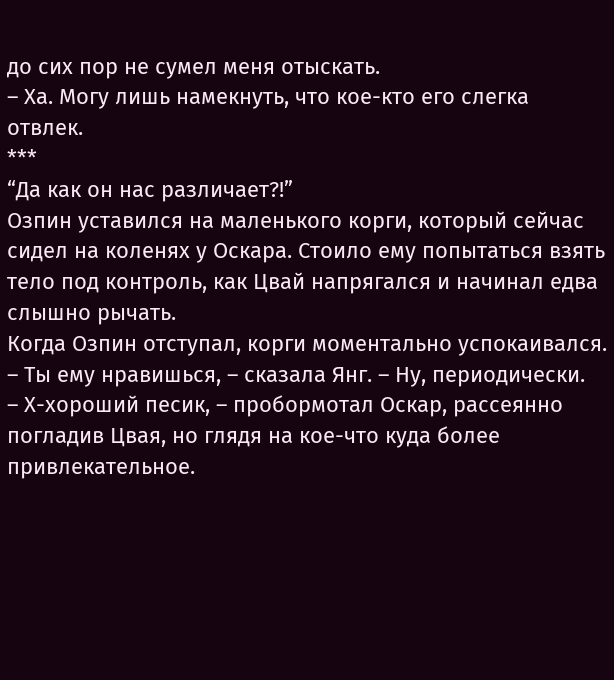до сих пор не сумел меня отыскать.
– Ха. Могу лишь намекнуть, что кое-кто его слегка отвлек.
***
“Да как он нас различает?!”
Озпин уставился на маленького корги, который сейчас сидел на коленях у Оскара. Стоило ему попытаться взять тело под контроль, как Цвай напрягался и начинал едва слышно рычать.
Когда Озпин отступал, корги моментально успокаивался.
– Ты ему нравишься, – сказала Янг. – Ну, периодически.
– Х-хороший песик, – пробормотал Оскар, рассеянно погладив Цвая, но глядя на кое-что куда более привлекательное.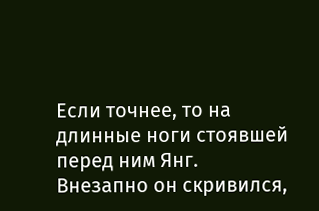Если точнее, то на длинные ноги стоявшей перед ним Янг.
Внезапно он скривился,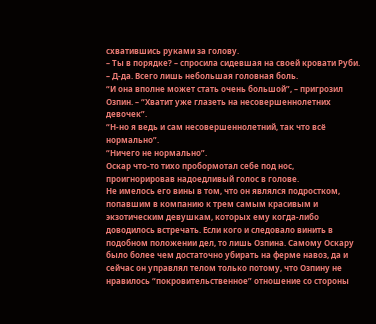схватившись руками за голову.
– Ты в порядке? – спросила сидевшая на своей кровати Руби.
– Д-да. Всего лишь небольшая головная боль.
“И она вполне может стать очень большой”, – пригрозил Озпин. – “Хватит уже глазеть на несовершеннолетних девочек”.
“Н-но я ведь и сам несовершеннолетний, так что всё нормально”.
“Ничего не нормально”.
Оскар что-то тихо пробормотал себе под нос, проигнорировав надоедливый голос в голове.
Не имелось его вины в том, что он являлся подростком, попавшим в компанию к трем самым красивым и экзотическим девушкам, которых ему когда-либо доводилось встречать. Если кого и следовало винить в подобном положении дел, то лишь Озпина. Самому Оскару было более чем достаточно убирать на ферме навоз, да и сейчас он управлял телом только потому, что Озпину не нравилось “покровительственное” отношение со стороны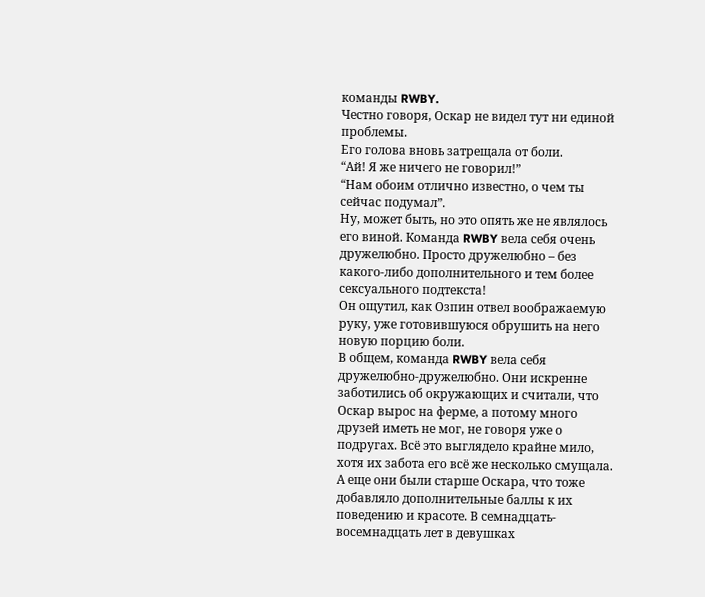команды RWBY.
Честно говоря, Оскар не видел тут ни единой проблемы.
Его голова вновь затрещала от боли.
“Ай! Я же ничего не говорил!”
“Нам обоим отлично известно, о чем ты сейчас подумал”.
Ну, может быть, но это опять же не являлось его виной. Команда RWBY вела себя очень дружелюбно. Просто дружелюбно – без какого-либо дополнительного и тем более сексуального подтекста!
Он ощутил, как Озпин отвел воображаемую руку, уже готовившуюся обрушить на него новую порцию боли.
В общем, команда RWBY вела себя дружелюбно-дружелюбно. Они искренне заботились об окружающих и считали, что Оскар вырос на ферме, а потому много друзей иметь не мог, не говоря уже о подругах. Всё это выглядело крайне мило, хотя их забота его всё же несколько смущала.
А еще они были старше Оскара, что тоже добавляло дополнительные баллы к их поведению и красоте. В семнадцать-восемнадцать лет в девушках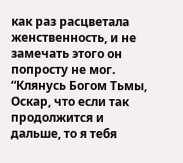как раз расцветала женственность, и не замечать этого он попросту не мог.
“Клянусь Богом Тьмы, Оскар, что если так продолжится и дальше, то я тебя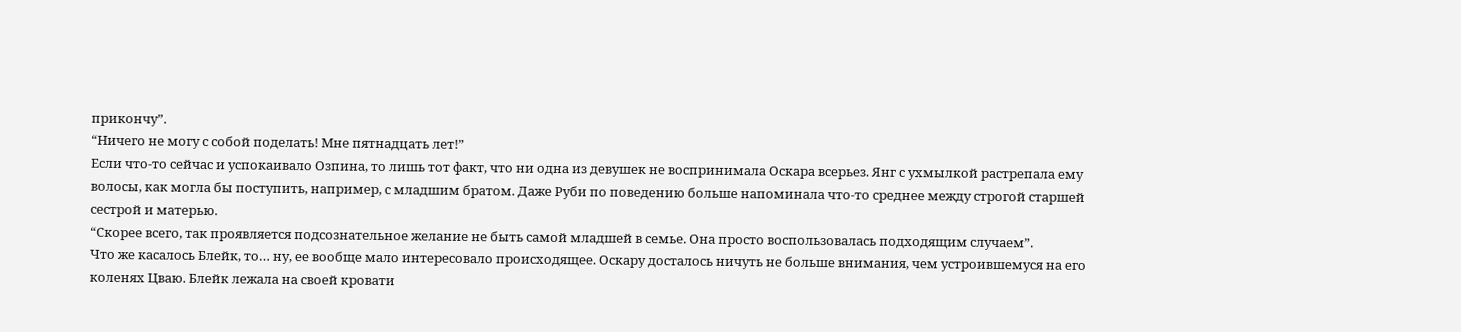прикончу”.
“Ничего не могу с собой поделать! Мне пятнадцать лет!”
Если что-то сейчас и успокаивало Озпина, то лишь тот факт, что ни одна из девушек не воспринимала Оскара всерьез. Янг с ухмылкой растрепала ему волосы, как могла бы поступить, например, с младшим братом. Даже Руби по поведению больше напоминала что-то среднее между строгой старшей сестрой и матерью.
“Скорее всего, так проявляется подсознательное желание не быть самой младшей в семье. Она просто воспользовалась подходящим случаем”.
Что же касалось Блейк, то… ну, ее вообще мало интересовало происходящее. Оскару досталось ничуть не больше внимания, чем устроившемуся на его коленях Цваю. Блейк лежала на своей кровати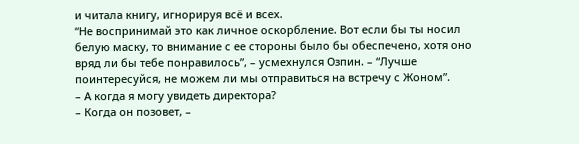и читала книгу, игнорируя всё и всех.
“Не воспринимай это как личное оскорбление. Вот если бы ты носил белую маску, то внимание с ее стороны было бы обеспечено, хотя оно вряд ли бы тебе понравилось”, – усмехнулся Озпин. – “Лучше поинтересуйся, не можем ли мы отправиться на встречу с Жоном”.
– А когда я могу увидеть директора?
– Когда он позовет, –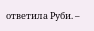ответила Руби. –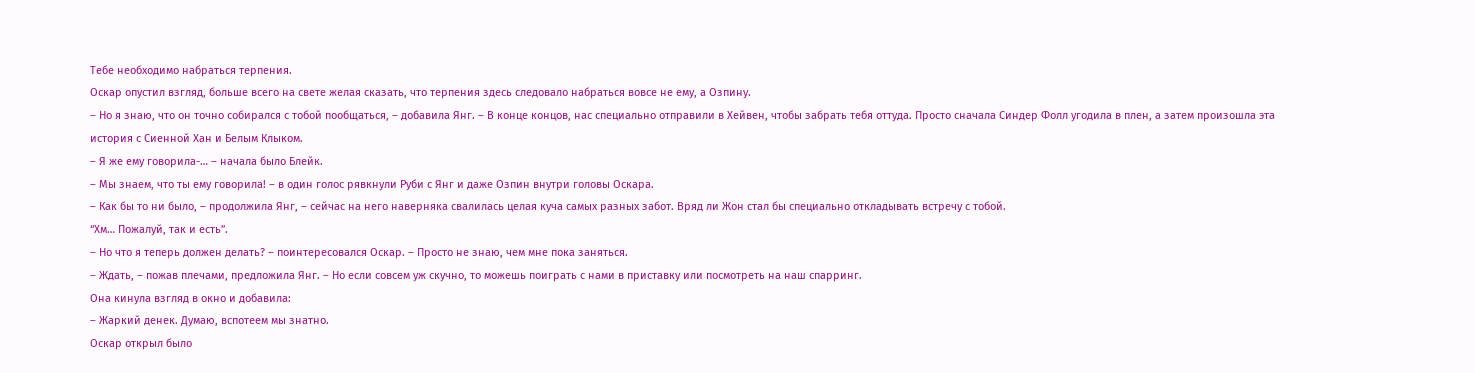Тебе необходимо набраться терпения.
Оскар опустил взгляд, больше всего на свете желая сказать, что терпения здесь следовало набраться вовсе не ему, а Озпину.
– Но я знаю, что он точно собирался с тобой пообщаться, – добавила Янг. – В конце концов, нас специально отправили в Хейвен, чтобы забрать тебя оттуда. Просто сначала Синдер Фолл угодила в плен, а затем произошла эта история с Сиенной Хан и Белым Клыком.
– Я же ему говорила-… – начала было Блейк.
– Мы знаем, что ты ему говорила! – в один голос рявкнули Руби с Янг и даже Озпин внутри головы Оскара.
– Как бы то ни было, – продолжила Янг, – сейчас на него наверняка свалилась целая куча самых разных забот. Вряд ли Жон стал бы специально откладывать встречу с тобой.
“Хм… Пожалуй, так и есть”.
– Но что я теперь должен делать? – поинтересовался Оскар. – Просто не знаю, чем мне пока заняться.
– Ждать, – пожав плечами, предложила Янг. – Но если совсем уж скучно, то можешь поиграть с нами в приставку или посмотреть на наш спарринг.
Она кинула взгляд в окно и добавила:
– Жаркий денек. Думаю, вспотеем мы знатно.
Оскар открыл было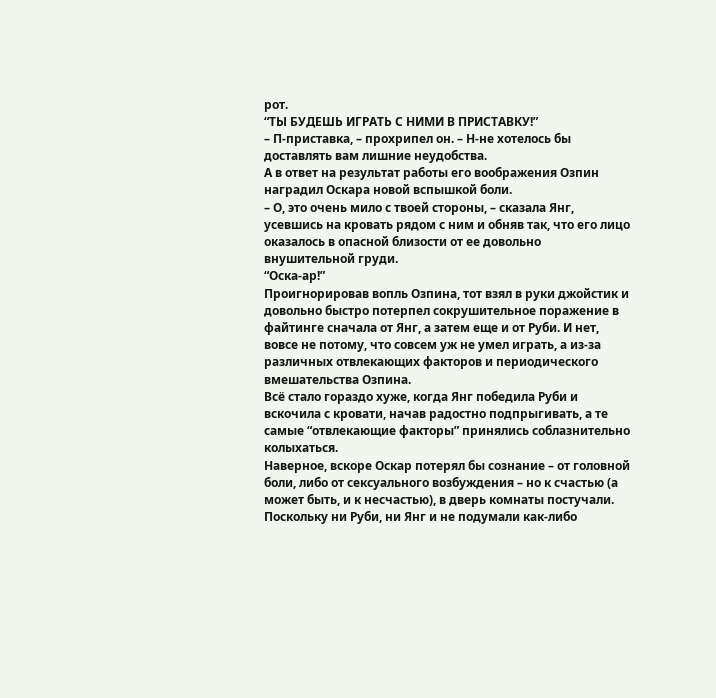рот.
“ТЫ БУДЕШЬ ИГРАТЬ С НИМИ В ПРИСТАВКУ!”
– П-приставка, – прохрипел он. – Н-не хотелось бы доставлять вам лишние неудобства.
А в ответ на результат работы его воображения Озпин наградил Оскара новой вспышкой боли.
– О, это очень мило с твоей стороны, – сказала Янг, усевшись на кровать рядом с ним и обняв так, что его лицо оказалось в опасной близости от ее довольно внушительной груди.
“Оска-ар!”
Проигнорировав вопль Озпина, тот взял в руки джойстик и довольно быстро потерпел сокрушительное поражение в файтинге сначала от Янг, а затем еще и от Руби. И нет, вовсе не потому, что совсем уж не умел играть, а из-за различных отвлекающих факторов и периодического вмешательства Озпина.
Всё стало гораздо хуже, когда Янг победила Руби и вскочила с кровати, начав радостно подпрыгивать, а те самые “отвлекающие факторы” принялись соблазнительно колыхаться.
Наверное, вскоре Оскар потерял бы сознание – от головной боли, либо от сексуального возбуждения – но к счастью (а может быть, и к несчастью), в дверь комнаты постучали. Поскольку ни Руби, ни Янг и не подумали как-либо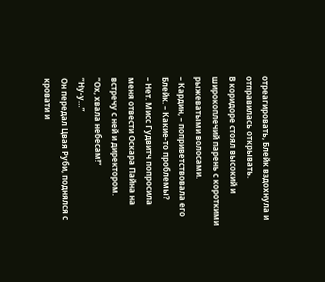отреагировать, Блейк вздохнула и отправилась открывать.
В коридоре стоял высокий и широкоплечий парень с короткими рыжеватыми волосами.
– Кардин, – поприветствовала его Блейк. – Какие-то проблемы?
– Нет. Мисс Гудвитч попросила меня отвести Оскара Пайна на встречу с ней и директором.
“Ох, хвала небесам!”
“Ну-у…”
Он передал Цвая Руби, поднялся с кровати и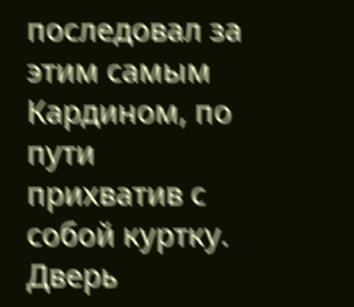последовал за этим самым Кардином, по пути прихватив с собой куртку. Дверь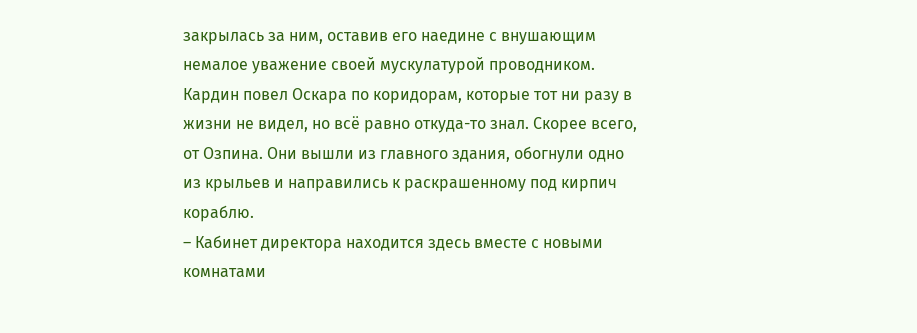закрылась за ним, оставив его наедине с внушающим немалое уважение своей мускулатурой проводником.
Кардин повел Оскара по коридорам, которые тот ни разу в жизни не видел, но всё равно откуда-то знал. Скорее всего, от Озпина. Они вышли из главного здания, обогнули одно из крыльев и направились к раскрашенному под кирпич кораблю.
– Кабинет директора находится здесь вместе с новыми комнатами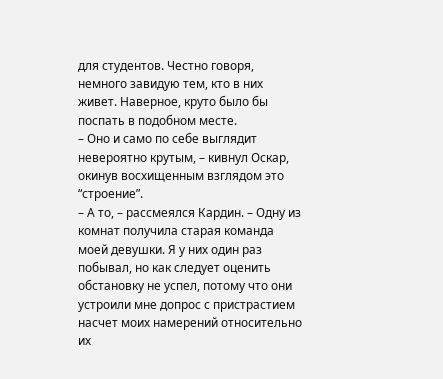для студентов. Честно говоря, немного завидую тем, кто в них живет. Наверное, круто было бы поспать в подобном месте.
– Оно и само по себе выглядит невероятно крутым, – кивнул Оскар, окинув восхищенным взглядом это “строение”.
– А то, – рассмеялся Кардин. – Одну из комнат получила старая команда моей девушки. Я у них один раз побывал, но как следует оценить обстановку не успел, потому что они устроили мне допрос с пристрастием насчет моих намерений относительно их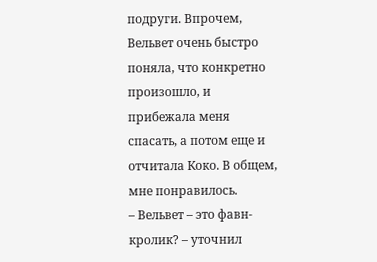подруги. Впрочем, Вельвет очень быстро поняла, что конкретно произошло, и прибежала меня спасать, а потом еще и отчитала Коко. В общем, мне понравилось.
– Вельвет – это фавн-кролик? – уточнил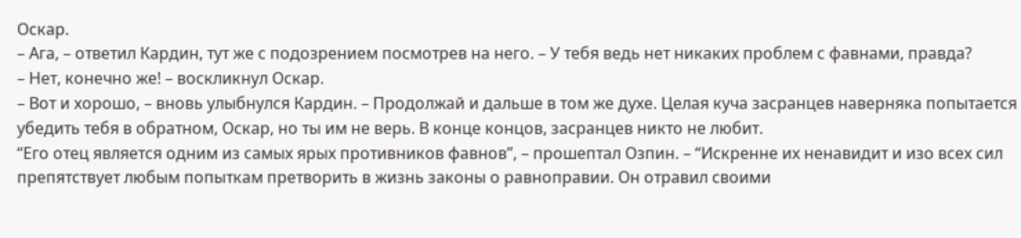Оскар.
– Ага, – ответил Кардин, тут же с подозрением посмотрев на него. – У тебя ведь нет никаких проблем с фавнами, правда?
– Нет, конечно же! – воскликнул Оскар.
– Вот и хорошо, – вновь улыбнулся Кардин. – Продолжай и дальше в том же духе. Целая куча засранцев наверняка попытается убедить тебя в обратном, Оскар, но ты им не верь. В конце концов, засранцев никто не любит.
“Его отец является одним из самых ярых противников фавнов”, – прошептал Озпин. – “Искренне их ненавидит и изо всех сил препятствует любым попыткам претворить в жизнь законы о равноправии. Он отравил своими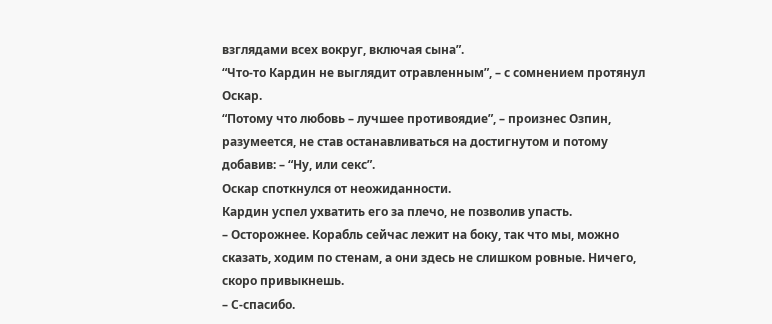взглядами всех вокруг, включая сына”.
“Что-то Кардин не выглядит отравленным”, – с сомнением протянул Оскар.
“Потому что любовь – лучшее противоядие”, – произнес Озпин, разумеется, не став останавливаться на достигнутом и потому добавив: – “Ну, или секс”.
Оскар споткнулся от неожиданности.
Кардин успел ухватить его за плечо, не позволив упасть.
– Осторожнее. Корабль сейчас лежит на боку, так что мы, можно сказать, ходим по стенам, а они здесь не слишком ровные. Ничего, скоро привыкнешь.
– С-спасибо.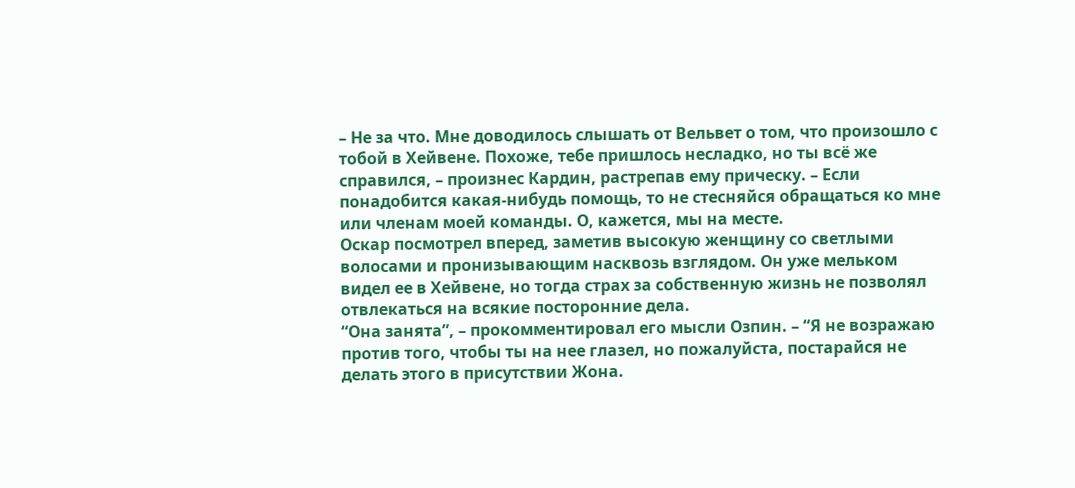– Не за что. Мне доводилось слышать от Вельвет о том, что произошло с тобой в Хейвене. Похоже, тебе пришлось несладко, но ты всё же справился, – произнес Кардин, растрепав ему прическу. – Если понадобится какая-нибудь помощь, то не стесняйся обращаться ко мне или членам моей команды. О, кажется, мы на месте.
Оскар посмотрел вперед, заметив высокую женщину со светлыми волосами и пронизывающим насквозь взглядом. Он уже мельком видел ее в Хейвене, но тогда страх за собственную жизнь не позволял отвлекаться на всякие посторонние дела.
“Она занята”, – прокомментировал его мысли Озпин. – “Я не возражаю против того, чтобы ты на нее глазел, но пожалуйста, постарайся не делать этого в присутствии Жона.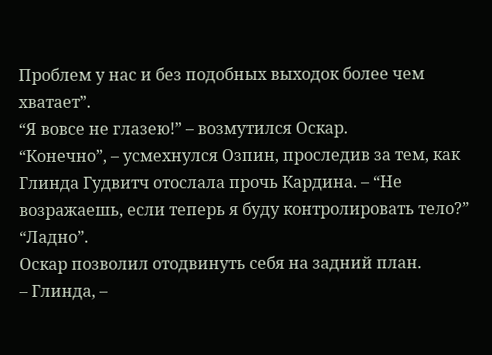Проблем у нас и без подобных выходок более чем хватает”.
“Я вовсе не глазею!” – возмутился Оскар.
“Конечно”, – усмехнулся Озпин, проследив за тем, как Глинда Гудвитч отослала прочь Кардина. – “Не возражаешь, если теперь я буду контролировать тело?”
“Ладно”.
Оскар позволил отодвинуть себя на задний план.
– Глинда, –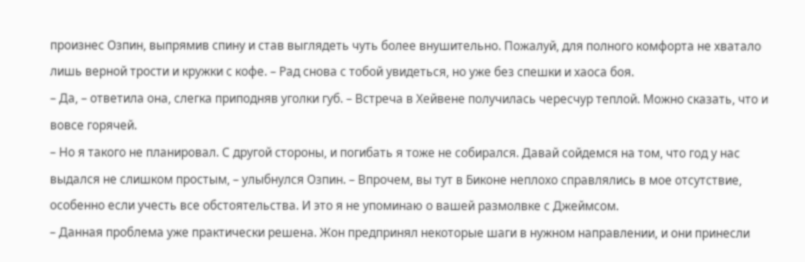произнес Озпин, выпрямив спину и став выглядеть чуть более внушительно. Пожалуй, для полного комфорта не хватало лишь верной трости и кружки с кофе. – Рад снова с тобой увидеться, но уже без спешки и хаоса боя.
– Да, – ответила она, слегка приподняв уголки губ. – Встреча в Хейвене получилась чересчур теплой. Можно сказать, что и вовсе горячей.
– Но я такого не планировал. С другой стороны, и погибать я тоже не собирался. Давай сойдемся на том, что год у нас выдался не слишком простым, – улыбнулся Озпин. – Впрочем, вы тут в Биконе неплохо справлялись в мое отсутствие, особенно если учесть все обстоятельства. И это я не упоминаю о вашей размолвке с Джеймсом.
– Данная проблема уже практически решена. Жон предпринял некоторые шаги в нужном направлении, и они принесли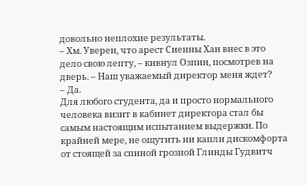довольно неплохие результаты.
– Хм. Уверен, что арест Сиенны Хан внес в это дело свою лепту, – кивнул Озпин, посмотрев на дверь. – Наш уважаемый директор меня ждет?
– Да.
Для любого студента, да и просто нормального человека визит в кабинет директора стал бы самым настоящим испытанием выдержки. По крайней мере, не ощутить ни капли дискомфорта от стоящей за спиной грозной Глинды Гудвитч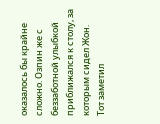оказалось бы крайне сложно. Озпин же с беззаботной улыбкой приближался к столу, за которым сидел Жон.
Тот заметил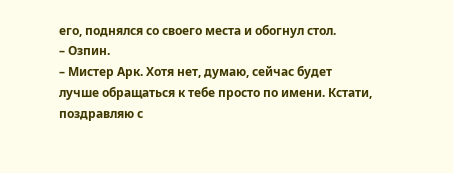его, поднялся со своего места и обогнул стол.
– Озпин.
– Мистер Арк. Хотя нет, думаю, сейчас будет лучше обращаться к тебе просто по имени. Кстати, поздравляю с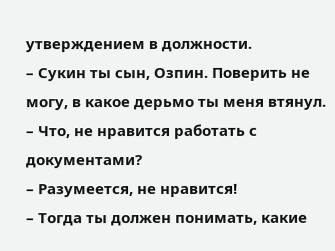утверждением в должности.
– Сукин ты сын, Озпин. Поверить не могу, в какое дерьмо ты меня втянул.
– Что, не нравится работать с документами?
– Разумеется, не нравится!
– Тогда ты должен понимать, какие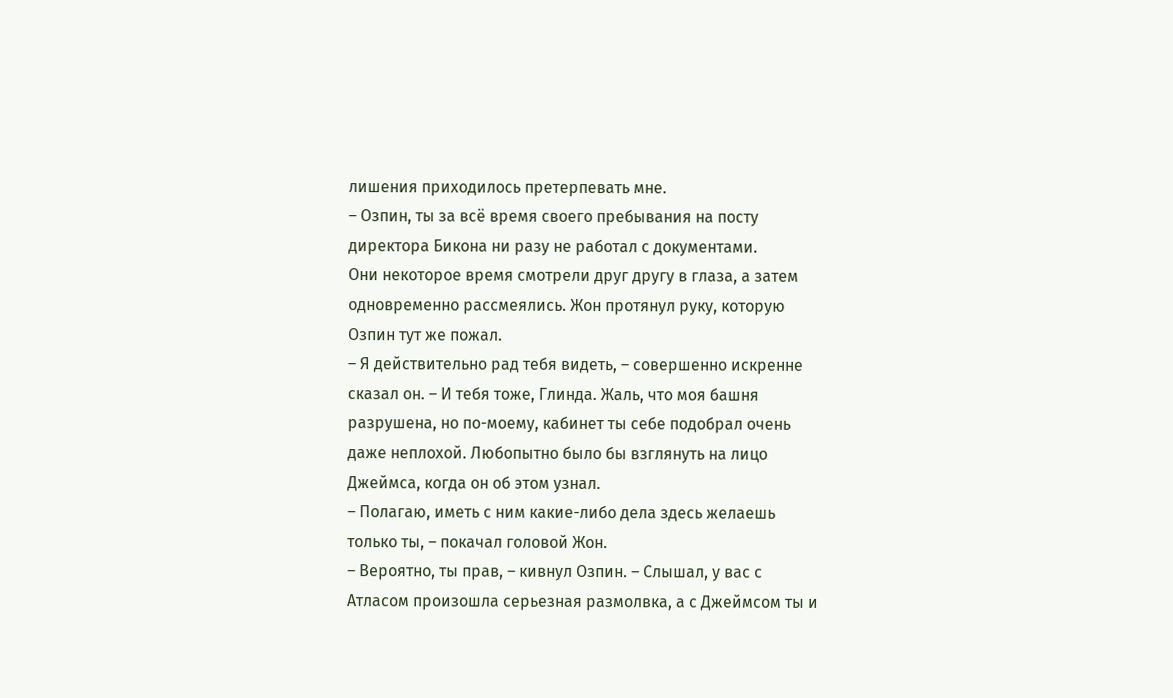лишения приходилось претерпевать мне.
– Озпин, ты за всё время своего пребывания на посту директора Бикона ни разу не работал с документами.
Они некоторое время смотрели друг другу в глаза, а затем одновременно рассмеялись. Жон протянул руку, которую Озпин тут же пожал.
– Я действительно рад тебя видеть, – совершенно искренне сказал он. – И тебя тоже, Глинда. Жаль, что моя башня разрушена, но по-моему, кабинет ты себе подобрал очень даже неплохой. Любопытно было бы взглянуть на лицо Джеймса, когда он об этом узнал.
– Полагаю, иметь с ним какие-либо дела здесь желаешь только ты, – покачал головой Жон.
– Вероятно, ты прав, – кивнул Озпин. – Слышал, у вас с Атласом произошла серьезная размолвка, а с Джеймсом ты и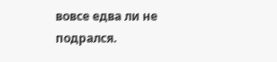вовсе едва ли не подрался.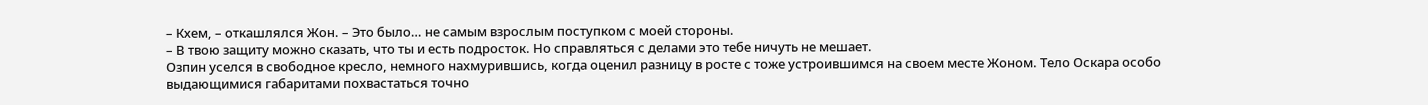– Кхем, – откашлялся Жон. – Это было… не самым взрослым поступком с моей стороны.
– В твою защиту можно сказать, что ты и есть подросток. Но справляться с делами это тебе ничуть не мешает.
Озпин уселся в свободное кресло, немного нахмурившись, когда оценил разницу в росте с тоже устроившимся на своем месте Жоном. Тело Оскара особо выдающимися габаритами похвастаться точно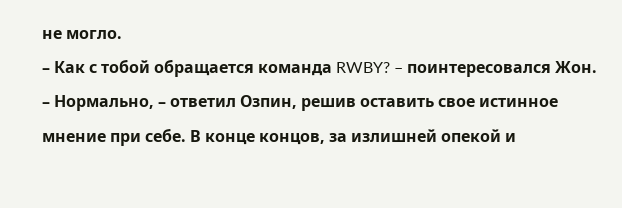не могло.
– Как с тобой обращается команда RWBY? – поинтересовался Жон.
– Нормально, – ответил Озпин, решив оставить свое истинное мнение при себе. В конце концов, за излишней опекой и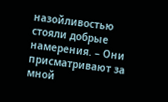назойливостью стояли добрые намерения. – Они присматривают за мной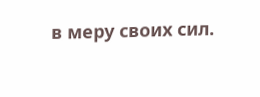в меру своих сил.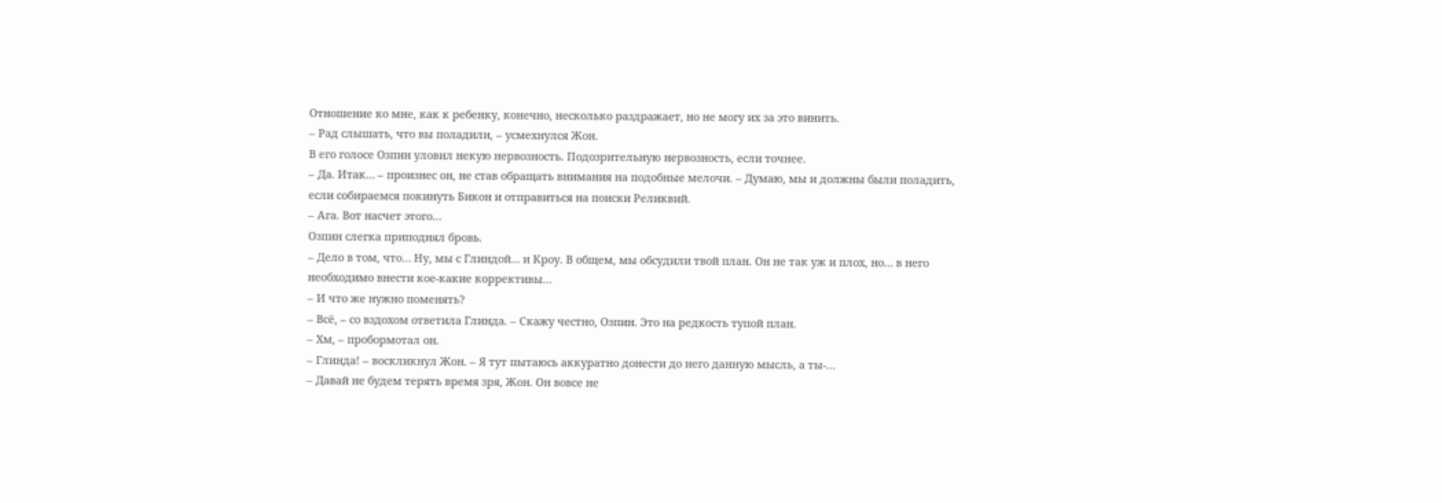Отношение ко мне, как к ребенку, конечно, несколько раздражает, но не могу их за это винить.
– Рад слышать, что вы поладили, – усмехнулся Жон.
В его голосе Озпин уловил некую нервозность. Подозрительную нервозность, если точнее.
– Да. Итак… – произнес он, не став обращать внимания на подобные мелочи. – Думаю, мы и должны были поладить, если собираемся покинуть Бикон и отправиться на поиски Реликвий.
– Ага. Вот насчет этого…
Озпин слегка приподнял бровь.
– Дело в том, что… Ну, мы с Глиндой… и Кроу. В общем, мы обсудили твой план. Он не так уж и плох, но… в него необходимо внести кое-какие коррективы…
– И что же нужно поменять?
– Всё, – со вздохом ответила Глинда. – Скажу честно, Озпин. Это на редкость тупой план.
– Хм, – пробормотал он.
– Глинда! – воскликнул Жон. – Я тут пытаюсь аккуратно донести до него данную мысль, а ты-…
– Давай не будем терять время зря, Жон. Он вовсе не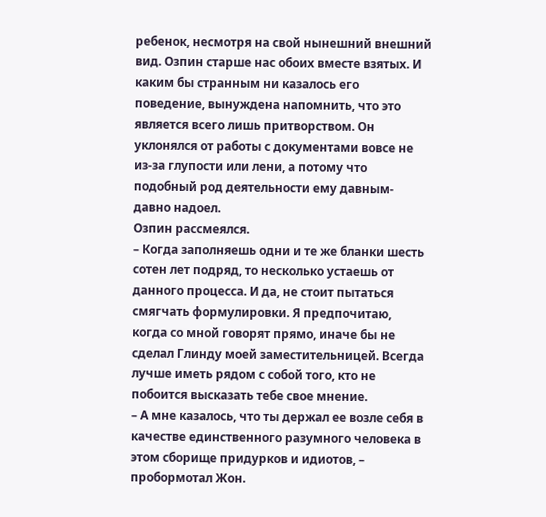ребенок, несмотря на свой нынешний внешний вид. Озпин старше нас обоих вместе взятых. И каким бы странным ни казалось его поведение, вынуждена напомнить, что это является всего лишь притворством. Он уклонялся от работы с документами вовсе не из-за глупости или лени, а потому что подобный род деятельности ему давным-давно надоел.
Озпин рассмеялся.
– Когда заполняешь одни и те же бланки шесть сотен лет подряд, то несколько устаешь от данного процесса. И да, не стоит пытаться смягчать формулировки. Я предпочитаю, когда со мной говорят прямо, иначе бы не сделал Глинду моей заместительницей. Всегда лучше иметь рядом с собой того, кто не побоится высказать тебе свое мнение.
– А мне казалось, что ты держал ее возле себя в качестве единственного разумного человека в этом сборище придурков и идиотов, – пробормотал Жон.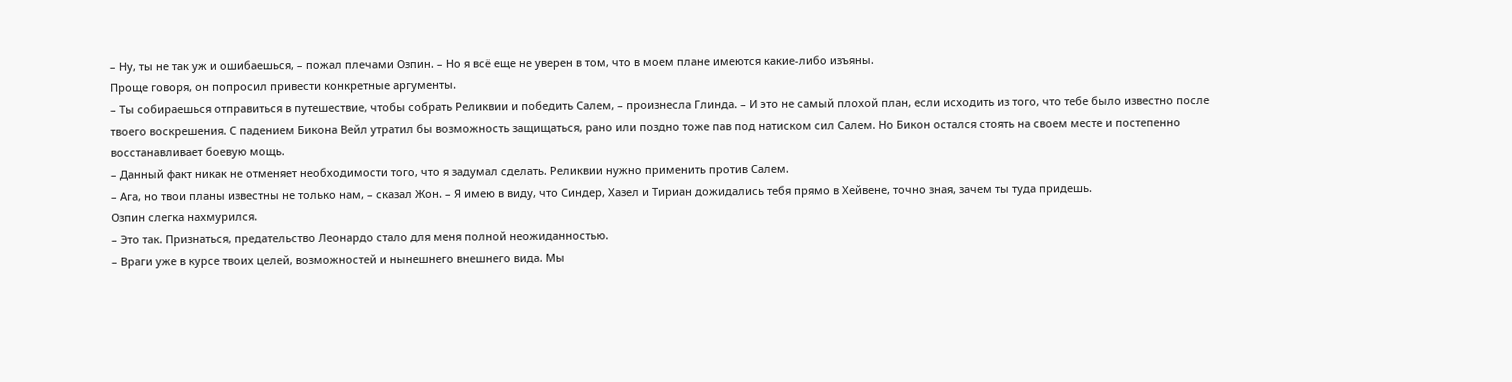– Ну, ты не так уж и ошибаешься, – пожал плечами Озпин. – Но я всё еще не уверен в том, что в моем плане имеются какие-либо изъяны.
Проще говоря, он попросил привести конкретные аргументы.
– Ты собираешься отправиться в путешествие, чтобы собрать Реликвии и победить Салем, – произнесла Глинда. – И это не самый плохой план, если исходить из того, что тебе было известно после твоего воскрешения. С падением Бикона Вейл утратил бы возможность защищаться, рано или поздно тоже пав под натиском сил Салем. Но Бикон остался стоять на своем месте и постепенно восстанавливает боевую мощь.
– Данный факт никак не отменяет необходимости того, что я задумал сделать. Реликвии нужно применить против Салем.
– Ага, но твои планы известны не только нам, – сказал Жон. – Я имею в виду, что Синдер, Хазел и Тириан дожидались тебя прямо в Хейвене, точно зная, зачем ты туда придешь.
Озпин слегка нахмурился.
– Это так. Признаться, предательство Леонардо стало для меня полной неожиданностью.
– Враги уже в курсе твоих целей, возможностей и нынешнего внешнего вида. Мы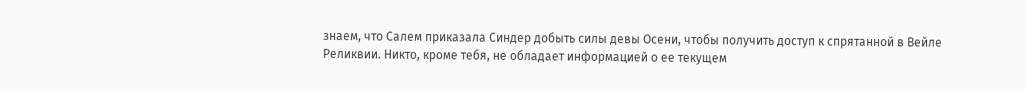знаем, что Салем приказала Синдер добыть силы девы Осени, чтобы получить доступ к спрятанной в Вейле Реликвии. Никто, кроме тебя, не обладает информацией о ее текущем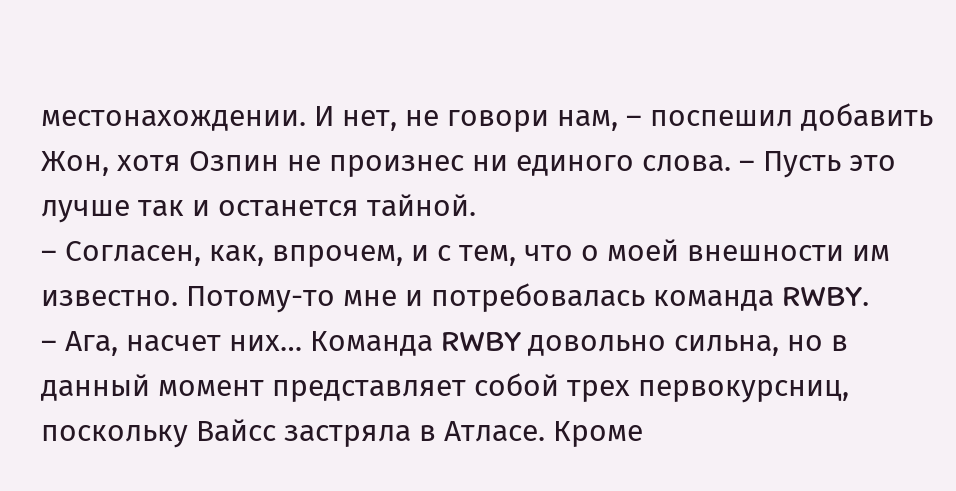местонахождении. И нет, не говори нам, – поспешил добавить Жон, хотя Озпин не произнес ни единого слова. – Пусть это лучше так и останется тайной.
– Согласен, как, впрочем, и с тем, что о моей внешности им известно. Потому-то мне и потребовалась команда RWBY.
– Ага, насчет них… Команда RWBY довольно сильна, но в данный момент представляет собой трех первокурсниц, поскольку Вайсс застряла в Атласе. Кроме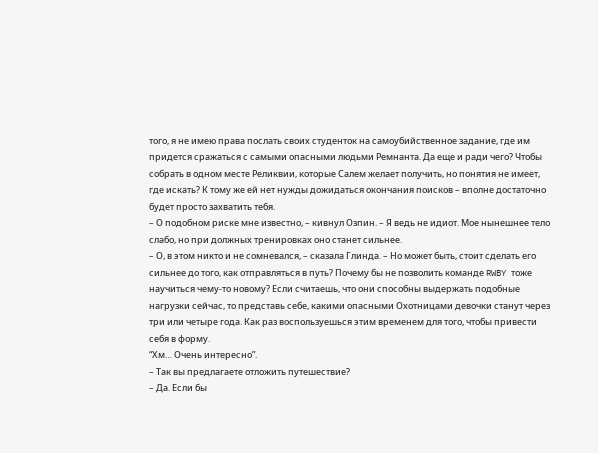того, я не имею права послать своих студенток на самоубийственное задание, где им придется сражаться с самыми опасными людьми Ремнанта. Да еще и ради чего? Чтобы собрать в одном месте Реликвии, которые Салем желает получить, но понятия не имеет, где искать? К тому же ей нет нужды дожидаться окончания поисков – вполне достаточно будет просто захватить тебя.
– О подобном риске мне известно, – кивнул Озпин. – Я ведь не идиот. Мое нынешнее тело слабо, но при должных тренировках оно станет сильнее.
– О, в этом никто и не сомневался, – сказала Глинда. – Но может быть, стоит сделать его сильнее до того, как отправляться в путь? Почему бы не позволить команде RWBY тоже научиться чему-то новому? Если считаешь, что они способны выдержать подобные нагрузки сейчас, то представь себе, какими опасными Охотницами девочки станут через три или четыре года. Как раз воспользуешься этим временем для того, чтобы привести себя в форму.
“Хм… Очень интересно”.
– Так вы предлагаете отложить путешествие?
– Да. Если бы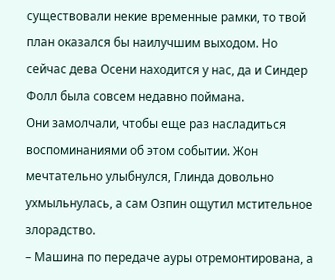существовали некие временные рамки, то твой план оказался бы наилучшим выходом. Но сейчас дева Осени находится у нас, да и Синдер Фолл была совсем недавно поймана.
Они замолчали, чтобы еще раз насладиться воспоминаниями об этом событии. Жон мечтательно улыбнулся, Глинда довольно ухмыльнулась, а сам Озпин ощутил мстительное злорадство.
– Машина по передаче ауры отремонтирована, а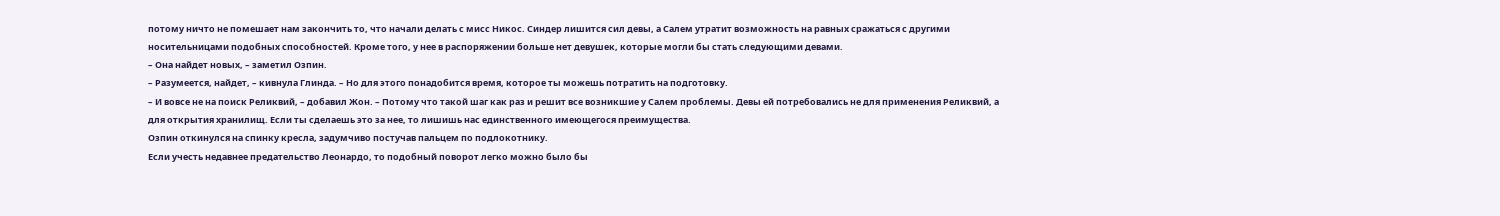потому ничто не помешает нам закончить то, что начали делать с мисс Никос. Синдер лишится сил девы, а Салем утратит возможность на равных сражаться с другими носительницами подобных способностей. Кроме того, у нее в распоряжении больше нет девушек, которые могли бы стать следующими девами.
– Она найдет новых, – заметил Озпин.
– Разумеется, найдет, – кивнула Глинда. – Но для этого понадобится время, которое ты можешь потратить на подготовку.
– И вовсе не на поиск Реликвий, – добавил Жон. – Потому что такой шаг как раз и решит все возникшие у Салем проблемы. Девы ей потребовались не для применения Реликвий, а для открытия хранилищ. Если ты сделаешь это за нее, то лишишь нас единственного имеющегося преимущества.
Озпин откинулся на спинку кресла, задумчиво постучав пальцем по подлокотнику.
Если учесть недавнее предательство Леонардо, то подобный поворот легко можно было бы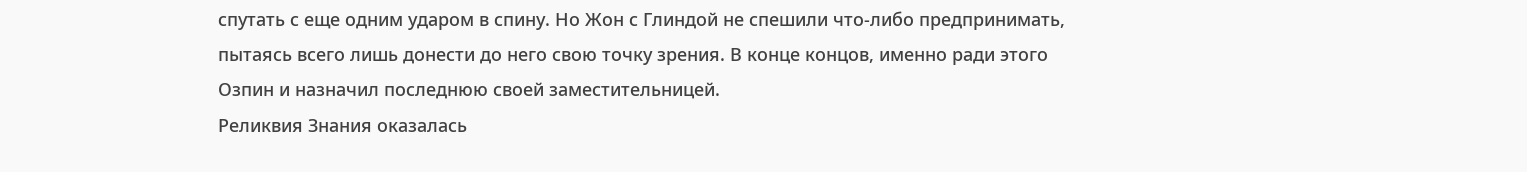спутать с еще одним ударом в спину. Но Жон с Глиндой не спешили что-либо предпринимать, пытаясь всего лишь донести до него свою точку зрения. В конце концов, именно ради этого Озпин и назначил последнюю своей заместительницей.
Реликвия Знания оказалась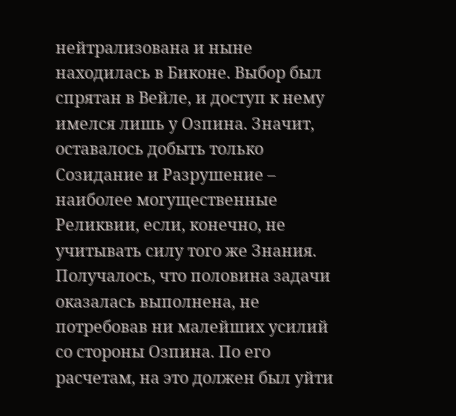нейтрализована и ныне находилась в Биконе. Выбор был спрятан в Вейле, и доступ к нему имелся лишь у Озпина. Значит, оставалось добыть только Созидание и Разрушение – наиболее могущественные Реликвии, если, конечно, не учитывать силу того же Знания.
Получалось, что половина задачи оказалась выполнена, не потребовав ни малейших усилий со стороны Озпина. По его расчетам, на это должен был уйти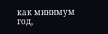как минимум год,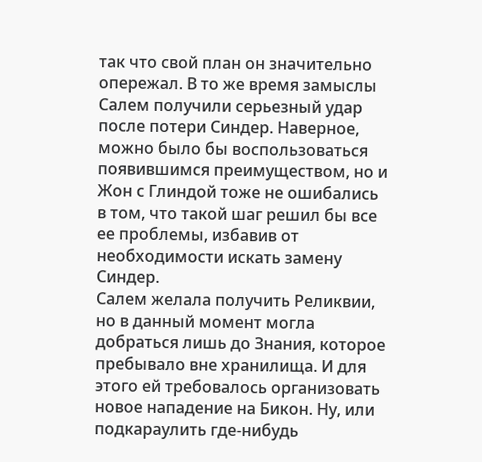так что свой план он значительно опережал. В то же время замыслы Салем получили серьезный удар после потери Синдер. Наверное, можно было бы воспользоваться появившимся преимуществом, но и Жон с Глиндой тоже не ошибались в том, что такой шаг решил бы все ее проблемы, избавив от необходимости искать замену Синдер.
Салем желала получить Реликвии, но в данный момент могла добраться лишь до Знания, которое пребывало вне хранилища. И для этого ей требовалось организовать новое нападение на Бикон. Ну, или подкараулить где-нибудь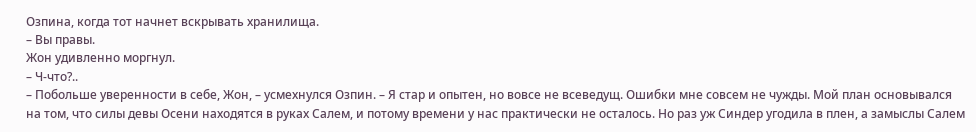Озпина, когда тот начнет вскрывать хранилища.
– Вы правы.
Жон удивленно моргнул.
– Ч-что?..
– Побольше уверенности в себе, Жон, – усмехнулся Озпин. – Я стар и опытен, но вовсе не всеведущ. Ошибки мне совсем не чужды. Мой план основывался на том, что силы девы Осени находятся в руках Салем, и потому времени у нас практически не осталось. Но раз уж Синдер угодила в плен, а замыслы Салем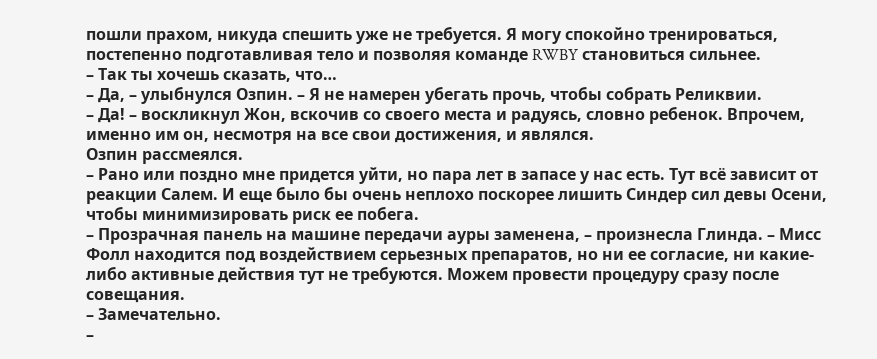пошли прахом, никуда спешить уже не требуется. Я могу спокойно тренироваться, постепенно подготавливая тело и позволяя команде RWBY становиться сильнее.
– Так ты хочешь сказать, что…
– Да, – улыбнулся Озпин. – Я не намерен убегать прочь, чтобы собрать Реликвии.
– Да! – воскликнул Жон, вскочив со своего места и радуясь, словно ребенок. Впрочем, именно им он, несмотря на все свои достижения, и являлся.
Озпин рассмеялся.
– Рано или поздно мне придется уйти, но пара лет в запасе у нас есть. Тут всё зависит от реакции Салем. И еще было бы очень неплохо поскорее лишить Синдер сил девы Осени, чтобы минимизировать риск ее побега.
– Прозрачная панель на машине передачи ауры заменена, – произнесла Глинда. – Мисс Фолл находится под воздействием серьезных препаратов, но ни ее согласие, ни какие-либо активные действия тут не требуются. Можем провести процедуру сразу после совещания.
– Замечательно.
–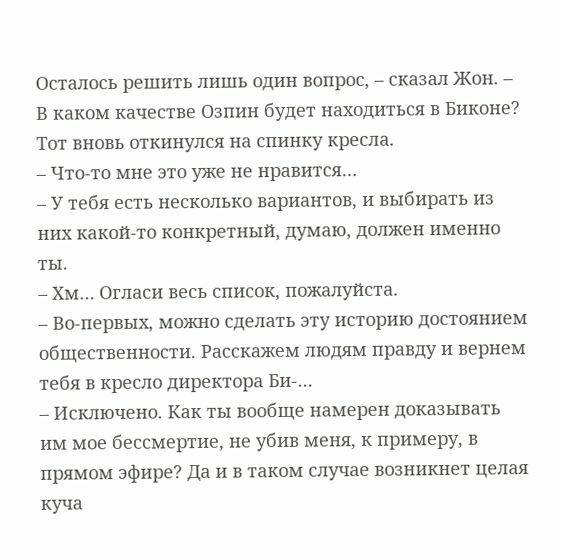Осталось решить лишь один вопрос, – сказал Жон. – В каком качестве Озпин будет находиться в Биконе?
Тот вновь откинулся на спинку кресла.
– Что-то мне это уже не нравится…
– У тебя есть несколько вариантов, и выбирать из них какой-то конкретный, думаю, должен именно ты.
– Хм… Огласи весь список, пожалуйста.
– Во-первых, можно сделать эту историю достоянием общественности. Расскажем людям правду и вернем тебя в кресло директора Би-…
– Исключено. Как ты вообще намерен доказывать им мое бессмертие, не убив меня, к примеру, в прямом эфире? Да и в таком случае возникнет целая куча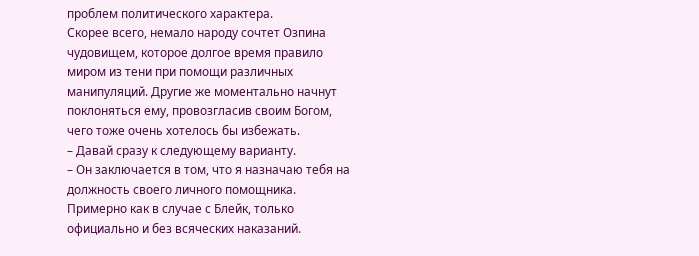проблем политического характера.
Скорее всего, немало народу сочтет Озпина чудовищем, которое долгое время правило миром из тени при помощи различных манипуляций. Другие же моментально начнут поклоняться ему, провозгласив своим Богом, чего тоже очень хотелось бы избежать.
– Давай сразу к следующему варианту.
– Он заключается в том, что я назначаю тебя на должность своего личного помощника. Примерно как в случае с Блейк, только официально и без всяческих наказаний.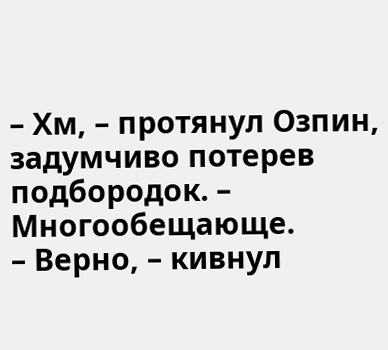– Хм, – протянул Озпин, задумчиво потерев подбородок. – Многообещающе.
– Верно, – кивнул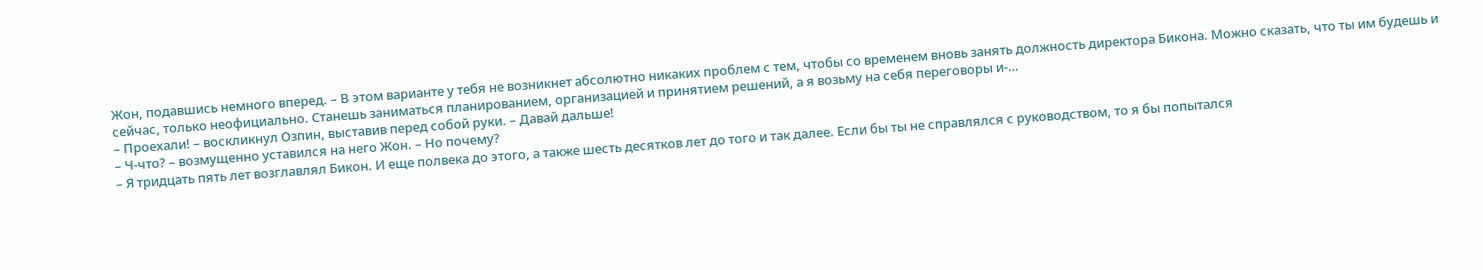Жон, подавшись немного вперед. – В этом варианте у тебя не возникнет абсолютно никаких проблем с тем, чтобы со временем вновь занять должность директора Бикона. Можно сказать, что ты им будешь и сейчас, только неофициально. Станешь заниматься планированием, организацией и принятием решений, а я возьму на себя переговоры и-…
– Проехали! – воскликнул Озпин, выставив перед собой руки. – Давай дальше!
– Ч-что? – возмущенно уставился на него Жон. – Но почему?
– Я тридцать пять лет возглавлял Бикон. И еще полвека до этого, а также шесть десятков лет до того и так далее. Если бы ты не справлялся с руководством, то я бы попытался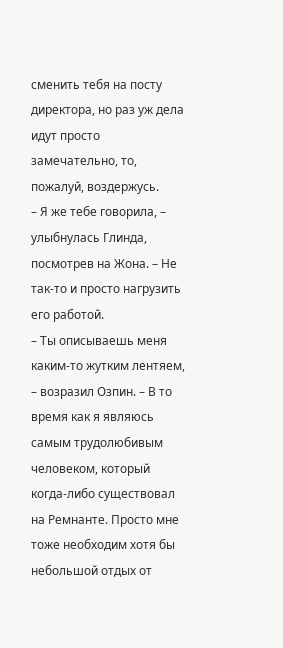сменить тебя на посту директора, но раз уж дела идут просто замечательно, то, пожалуй, воздержусь.
– Я же тебе говорила, – улыбнулась Глинда, посмотрев на Жона. – Не так-то и просто нагрузить его работой.
– Ты описываешь меня каким-то жутким лентяем, – возразил Озпин. – В то время как я являюсь самым трудолюбивым человеком, который когда-либо существовал на Ремнанте. Просто мне тоже необходим хотя бы небольшой отдых от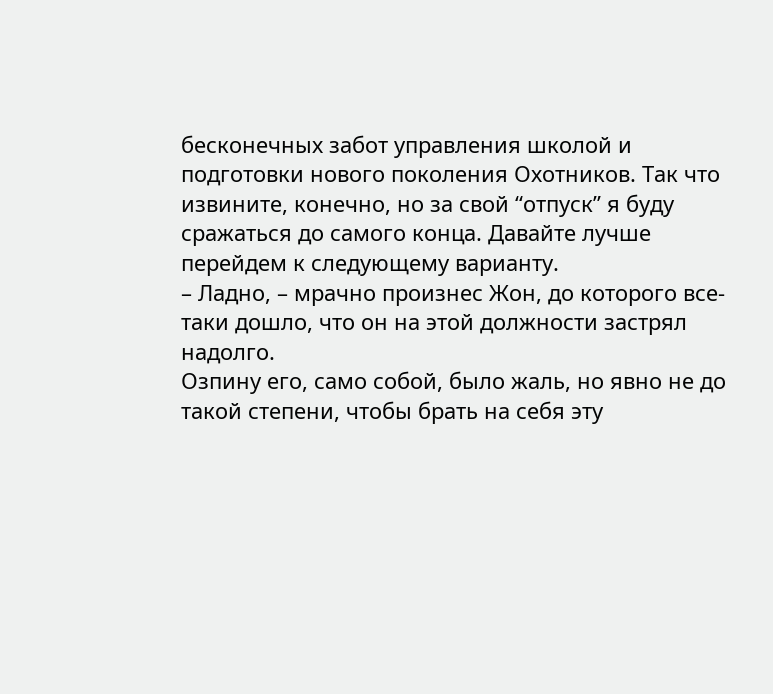бесконечных забот управления школой и подготовки нового поколения Охотников. Так что извините, конечно, но за свой “отпуск” я буду сражаться до самого конца. Давайте лучше перейдем к следующему варианту.
– Ладно, – мрачно произнес Жон, до которого все-таки дошло, что он на этой должности застрял надолго.
Озпину его, само собой, было жаль, но явно не до такой степени, чтобы брать на себя эту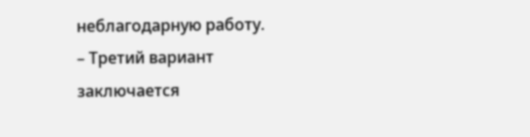неблагодарную работу.
– Третий вариант заключается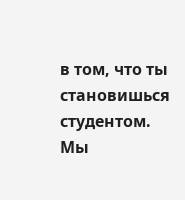в том, что ты становишься студентом. Мы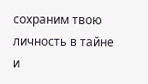сохраним твою личность в тайне и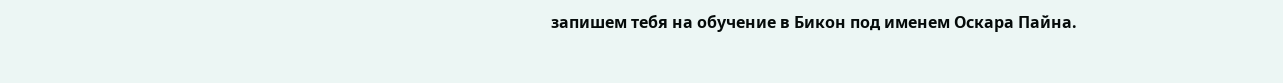запишем тебя на обучение в Бикон под именем Оскара Пайна.